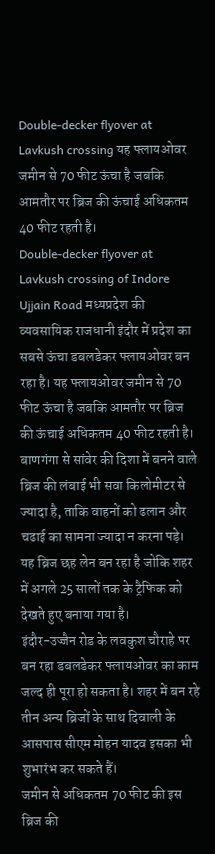Double-decker flyover at Lavkush crossing यह फ्लायओवर जमीन से 70 फीट ऊंचा है जबकि आमतौर पर ब्रिज की ऊंचाई अधिकतम 40 फीट रहती है।
Double-decker flyover at Lavkush crossing of Indore Ujjain Road मध्यप्रदेश की व्यवसायिक राजधानी इंदौर में प्रदेश का सबसे ऊंचा डबलडेकर फ्लायओवर बन रहा है। यह फ्लायओवर जमीन से 70 फीट ऊंचा है जबकि आमतौर पर ब्रिज की ऊंचाई अधिकतम 40 फीट रहती है। बाणगंगा से सांवेर की दिशा में बनने वाले ब्रिज की लंबाई भी सवा किलोमीटर से ज्यादा है, ताकि वाहनों को ढलान और चढाई का सामना ज्यादा न करना पड़े। यह ब्रिज छह लेन बन रहा है जोकि शहर में अगले 25 सालों तक के ट्रैफिक को देखते हुए बनाया गया है।
इंदौर-उज्जैन रोड के लवकुश चौराहे पर बन रहा डबलडेकर फ्लायओवर का काम जल्द ही पूरा हो सकता है। शहर में बन रहे तीन अन्य ब्रिजों के साथ दिवाली के आसपास सीएम मोहन यादव इसका भी शुभारंभ कर सकते हैं।
जमीन से अधिकतम 70 फीट की इस ब्रिज की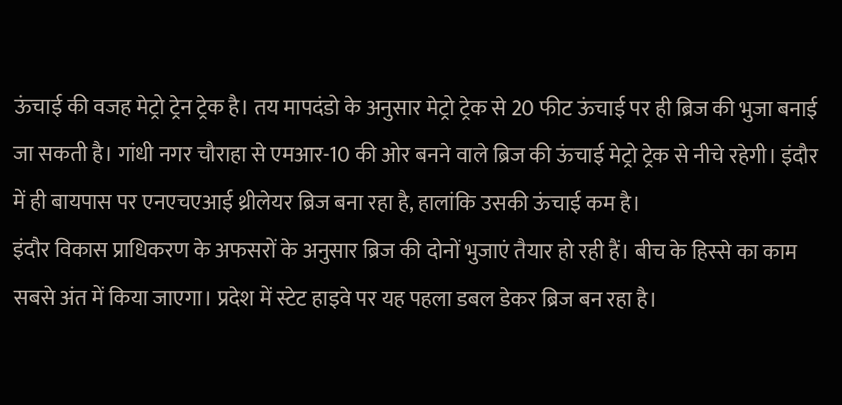ऊंचाई की वजह मेट्रो ट्रेन ट्रेक है। तय मापदंडो के अनुसार मेट्रो ट्रेक से 20 फीट ऊंचाई पर ही ब्रिज की भुजा बनाई जा सकती है। गांधी नगर चौराहा से एमआर-10 की ओर बनने वाले ब्रिज की ऊंचाई मेट्रो ट्रेक से नीचे रहेगी। इंदौर में ही बायपास पर एनएचएआई थ्रीलेयर ब्रिज बना रहा है, हालांकि उसकी ऊंचाई कम है।
इंदौर विकास प्राधिकरण के अफसरों के अनुसार ब्रिज की दोनों भुजाएं तैयार हो रही हैं। बीच के हिस्से का काम सबसे अंत में किया जाएगा। प्रदेश में स्टेट हाइवे पर यह पहला डबल डेकर ब्रिज बन रहा है।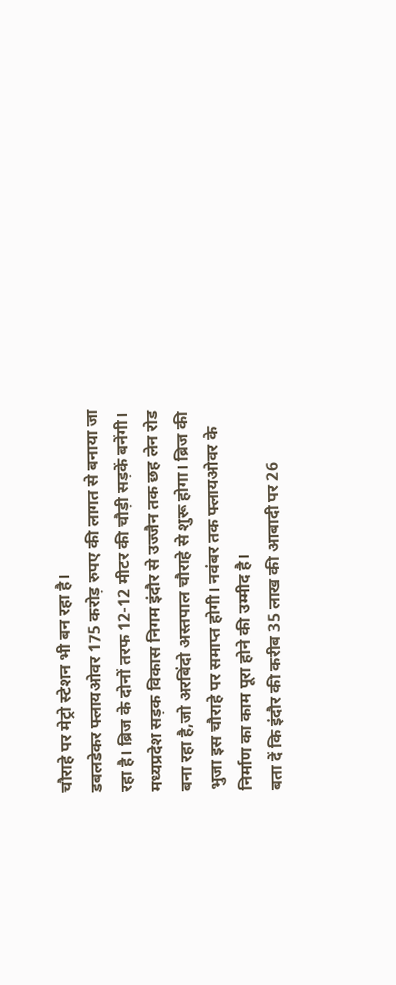चौराहे पर मेट्रो स्टेशन भी बन रहा है।
डबलडेकर फ्लायओवर 175 करोड़ रुपए की लागत से बनाया जा रहा है। ब्रिज के दोनों तरफ 12-12 मीटर की चौड़ी सड़कें बनेंगी। मध्यप्रदेश सड़क विकास निगम इंदौर से उज्जैन तक छह लेन रोड बना रहा है,जो अरबिंदो अस्तपाल चौराहे से शुरू होगा। ब्रिज की भुजा इस चौराहे पर समाप्त होगी। नवंबर तक फ्लायओवर के निर्माण का काम पूरा होने की उम्मीद है।
बता दें कि इंदौर की करीब 35 लाख की आबादी पर 26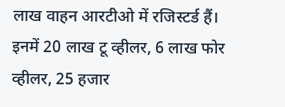लाख वाहन आरटीओ में रजिस्टर्ड हैं। इनमें 20 लाख टू व्हीलर, 6 लाख फोर व्हीलर, 25 हजार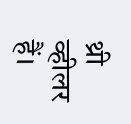थ्री व्हीलर हैं।